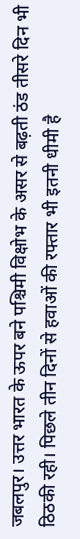जबलपुर। उत्तर भारत के ऊपर बने पश्चिमी विक्षोभ के असर से बढ़ती ठंड तीसरे दिन भी ठिठकी रही। पिछले तीन दिनों से हवाओं की रफ्तार भी इतनी धीमी है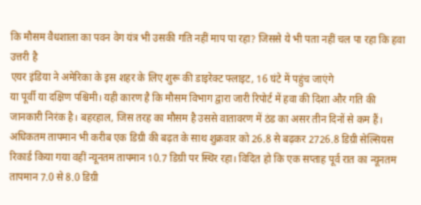कि मौसम वैधशाला का पवन वेग यंत्र भी उसकी गति नहीं माप पा रहा? जिससे ये भी पता नहीं चल पा रहा कि हवा उत्तरी है
एयर इंडिया ने अमेरिका के इस शहर के लिए शुरू की डाइरेक्ट फ्लाइट, 16 घंटे में पहुंच जाएंगे
या पूर्वी या दक्षिण पश्चिमी। यही कारण है कि मौसम विभाग द्वारा जारी रिपोर्ट में हवा की दिशा और गति की जानकारी निरंक है। बहरहाल, जिस तरह का मौसम है उससे वातावरण में ठंड का असर तीन दिनों से कम हैं। अधिकतम तापमान भी करीब एक डिग्री की बढ़त के साथ शुक्रवार को 26.8 से बढ़कर 2726.8 डिग्री सेल्सियस रिकार्ड किया गया वहीं न्यूनतम तापमान 10.7 डिग्री पर स्थिर रहा। विदित हो कि एक सप्ताह पूर्व रात का न्यूनतम तापमान 7.0 से 8.0 डिग्री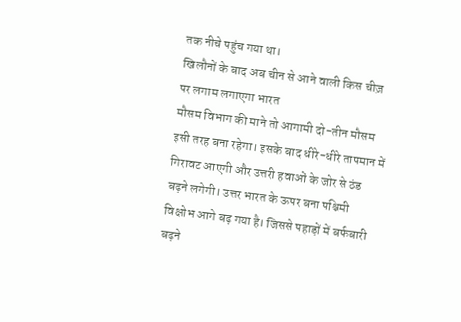तक नीचे पहुंच गया था।
खिलौनों के बाद अब चीन से आने वाली किस चीज़ पर लगाम लगाएगा भारत
मौसम विभाग की माने तो आगामी दो-तीन मौसम इसी तरह बना रहेगा। इसके बाद धीरे-धीरे तापमान में गिरावट आएगी और उत्तरी हवाओं के जोर से ठंड बढ़ने लगेगी। उत्तर भारत के ऊपर बना पश्चिमी विक्षोभ आगे बढ़ गया है। जिससे पहाड़ों में बर्फबारी बढ़ने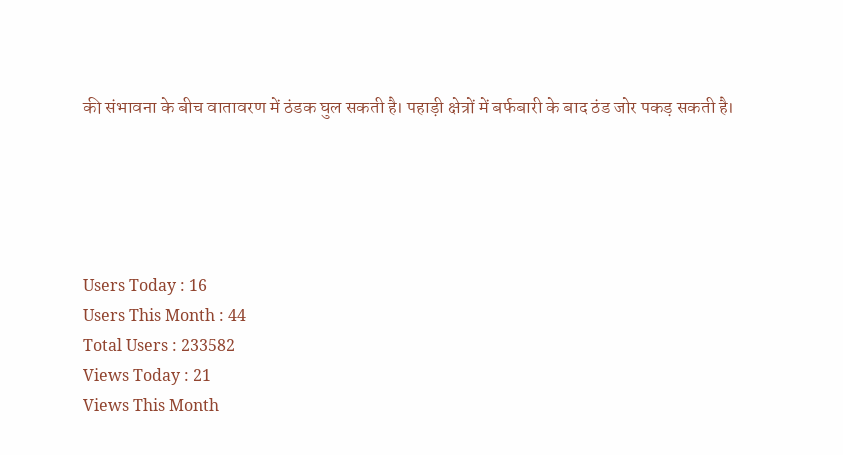की संभावना के बीच वातावरण में ठंडक घुल सकती है। पहाड़ी क्षेत्रों में बर्फबारी के बाद ठंड जोर पकड़ सकती है।





Users Today : 16
Users This Month : 44
Total Users : 233582
Views Today : 21
Views This Month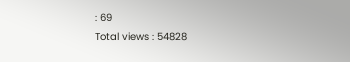: 69
Total views : 54828